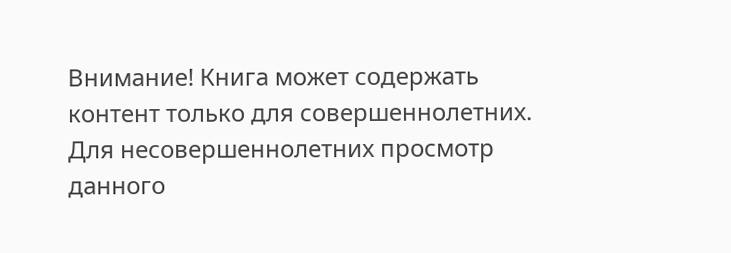Внимание! Книга может содержать контент только для совершеннолетних. Для несовершеннолетних просмотр данного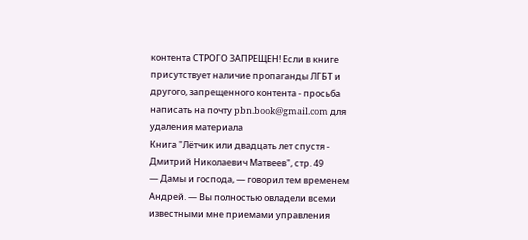контента СТРОГО ЗАПРЕЩЕН! Если в книге присутствует наличие пропаганды ЛГБТ и другого, запрещенного контента - просьба написать на почту pbn.book@gmail.com для удаления материала
Книга "Лётчик или двадцать лет спустя - Дмитрий Николаевич Матвеев", стр. 49
— Дамы и господа, — говорил тем временем Андрей. — Вы полностью овладели всеми известными мне приемами управления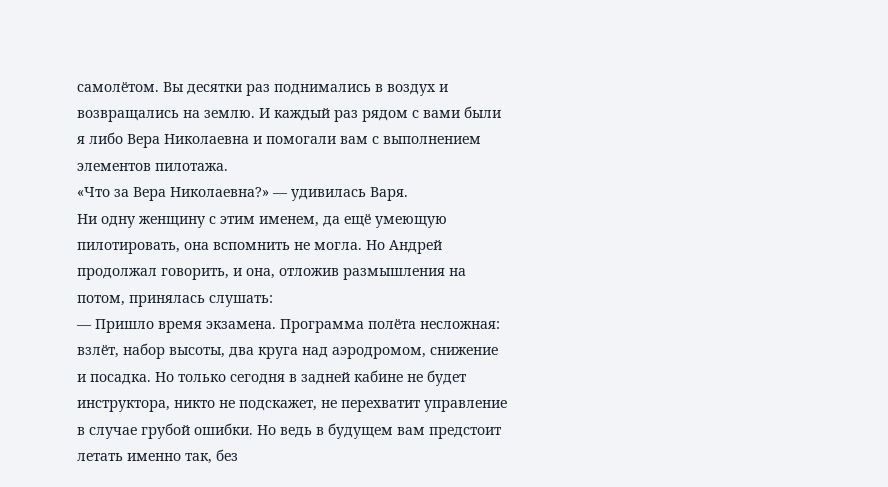самолётом. Вы десятки раз поднимались в воздух и возвращались на землю. И каждый раз рядом с вами были я либо Вера Николаевна и помогали вам с выполнением элементов пилотажа.
«Что за Вера Николаевна?» — удивилась Варя.
Ни одну женщину с этим именем, да ещё умеющую пилотировать, она вспомнить не могла. Но Андрей продолжал говорить, и она, отложив размышления на потом, принялась слушать:
— Пришло время экзамена. Программа полёта несложная: взлёт, набор высоты, два круга над аэродромом, снижение и посадка. Но только сегодня в задней кабине не будет инструктора, никто не подскажет, не перехватит управление в случае грубой ошибки. Но ведь в будущем вам предстоит летать именно так, без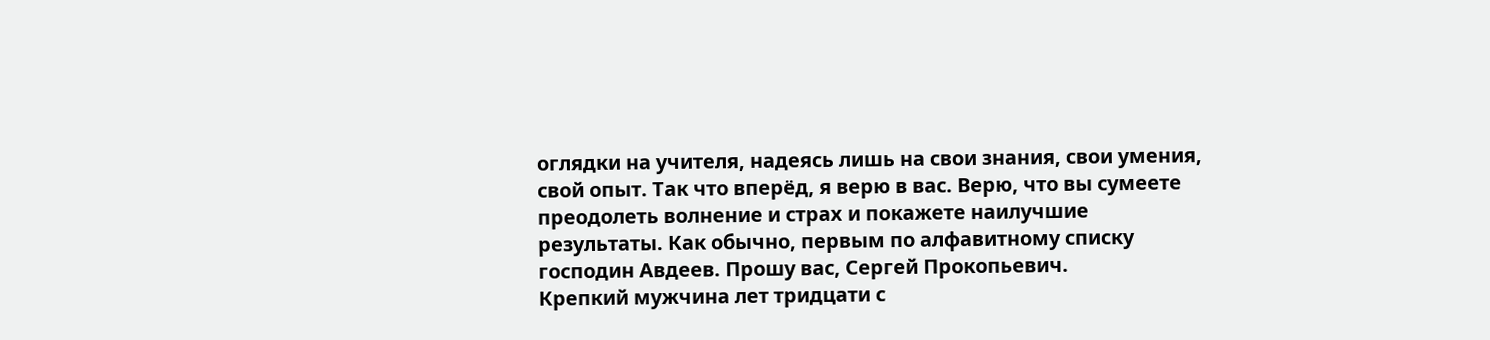оглядки на учителя, надеясь лишь на свои знания, свои умения, свой опыт. Так что вперёд, я верю в вас. Верю, что вы сумеете преодолеть волнение и страх и покажете наилучшие результаты. Как обычно, первым по алфавитному списку господин Авдеев. Прошу вас, Сергей Прокопьевич.
Крепкий мужчина лет тридцати с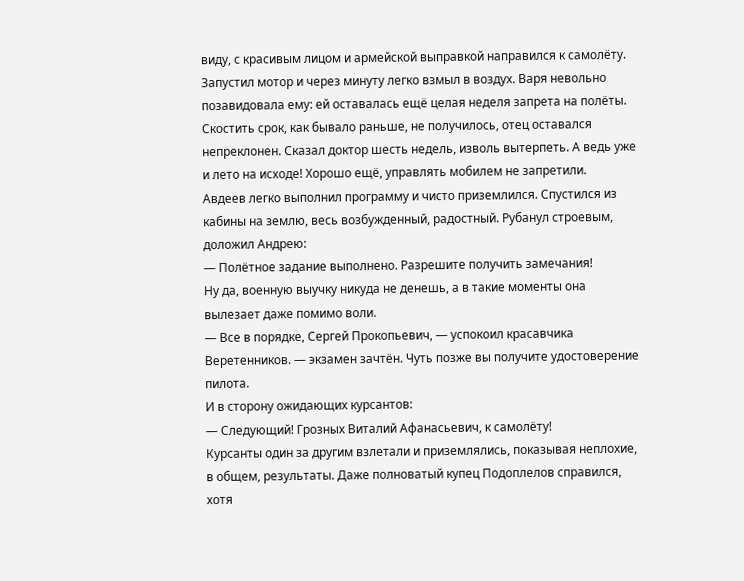виду, с красивым лицом и армейской выправкой направился к самолёту. Запустил мотор и через минуту легко взмыл в воздух. Варя невольно позавидовала ему: ей оставалась ещё целая неделя запрета на полёты. Скостить срок, как бывало раньше, не получилось, отец оставался непреклонен. Сказал доктор шесть недель, изволь вытерпеть. А ведь уже и лето на исходе! Хорошо ещё, управлять мобилем не запретили.
Авдеев легко выполнил программу и чисто приземлился. Спустился из кабины на землю, весь возбужденный, радостный. Рубанул строевым, доложил Андрею:
— Полётное задание выполнено. Разрешите получить замечания!
Ну да, военную выучку никуда не денешь, а в такие моменты она вылезает даже помимо воли.
— Все в порядке, Сергей Прокопьевич, — успокоил красавчика Веретенников. — экзамен зачтён. Чуть позже вы получите удостоверение пилота.
И в сторону ожидающих курсантов:
— Следующий! Грозных Виталий Афанасьевич, к самолёту!
Курсанты один за другим взлетали и приземлялись, показывая неплохие, в общем, результаты. Даже полноватый купец Подоплелов справился, хотя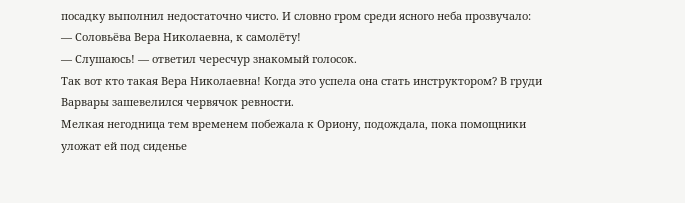посадку выполнил недостаточно чисто. И словно гром среди ясного неба прозвучало:
— Соловьёва Вера Николаевна, к самолёту!
— Слушаюсь! — ответил чересчур знакомый голосок.
Так вот кто такая Вера Николаевна! Когда это успела она стать инструктором? В груди Варвары зашевелился червячок ревности.
Мелкая негодница тем временем побежала к Ориону, подождала, пока помощники уложат ей под сиденье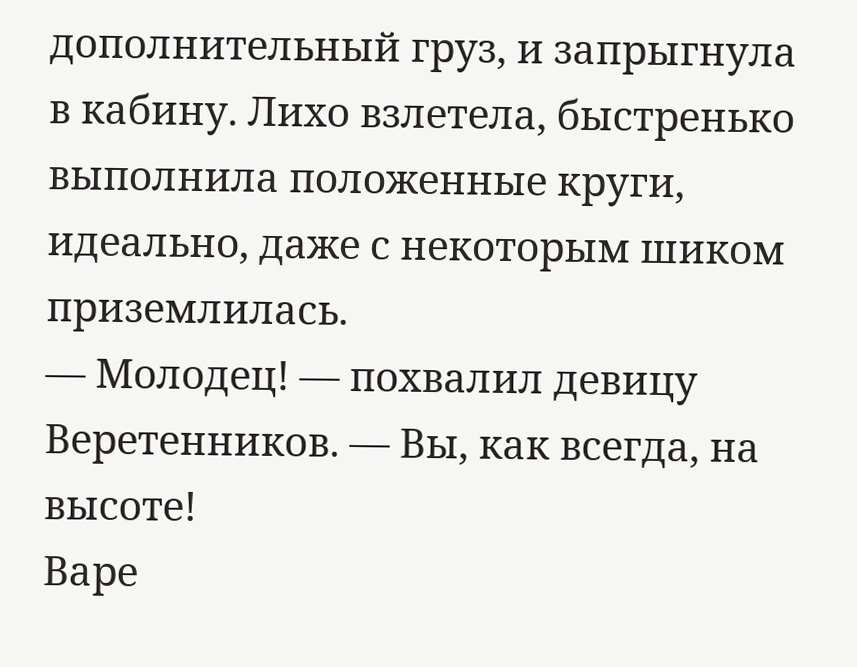дополнительный груз, и запрыгнула в кабину. Лихо взлетела, быстренько выполнила положенные круги, идеально, даже с некоторым шиком приземлилась.
— Молодец! — похвалил девицу Веретенников. — Вы, как всегда, на высоте!
Варе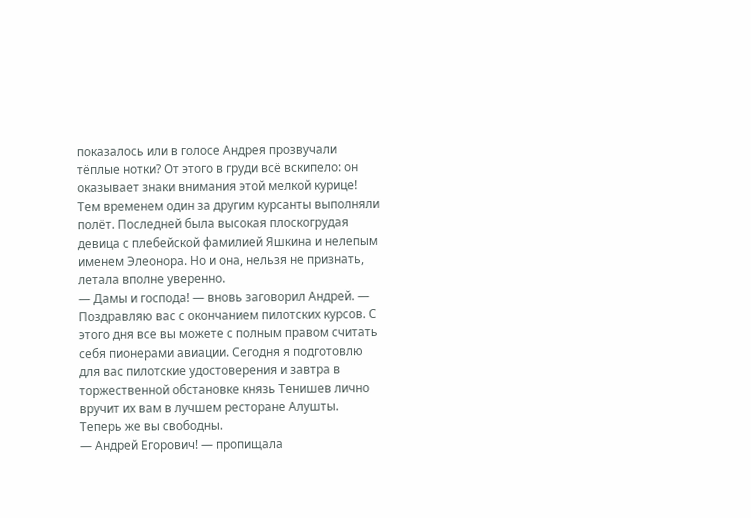показалось или в голосе Андрея прозвучали тёплые нотки? От этого в груди всё вскипело: он оказывает знаки внимания этой мелкой курице!
Тем временем один за другим курсанты выполняли полёт. Последней была высокая плоскогрудая девица с плебейской фамилией Яшкина и нелепым именем Элеонора. Но и она, нельзя не признать, летала вполне уверенно.
— Дамы и господа! — вновь заговорил Андрей. — Поздравляю вас с окончанием пилотских курсов. С этого дня все вы можете с полным правом считать себя пионерами авиации. Сегодня я подготовлю для вас пилотские удостоверения и завтра в торжественной обстановке князь Тенишев лично вручит их вам в лучшем ресторане Алушты. Теперь же вы свободны.
— Андрей Егорович! — пропищала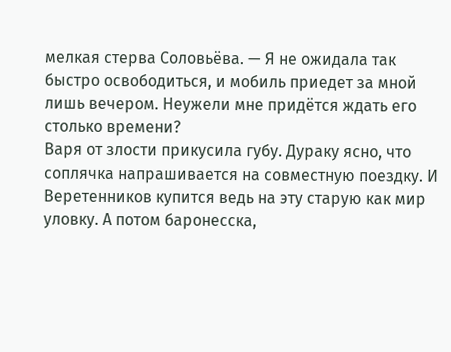мелкая стерва Соловьёва. — Я не ожидала так быстро освободиться, и мобиль приедет за мной лишь вечером. Неужели мне придётся ждать его столько времени?
Варя от злости прикусила губу. Дураку ясно, что соплячка напрашивается на совместную поездку. И Веретенников купится ведь на эту старую как мир уловку. А потом баронесска,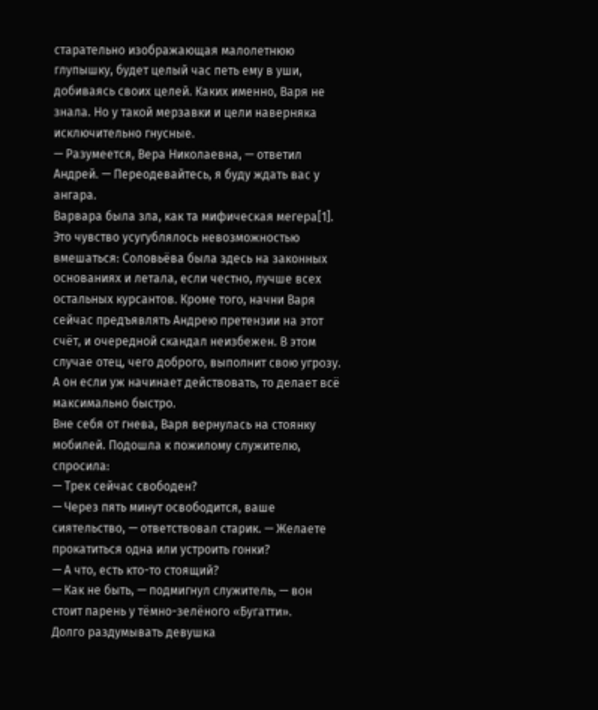старательно изображающая малолетнюю глупышку, будет целый час петь ему в уши, добиваясь своих целей. Каких именно, Варя не знала. Но у такой мерзавки и цели наверняка исключительно гнусные.
— Разумеется, Вера Николаевна, — ответил Андрей. — Переодевайтесь, я буду ждать вас у ангара.
Варвара была зла, как та мифическая мегера[1]. Это чувство усугублялось невозможностью вмешаться: Соловьёва была здесь на законных основаниях и летала, если честно, лучше всех остальных курсантов. Кроме того, начни Варя сейчас предъявлять Андрею претензии на этот счёт, и очередной скандал неизбежен. В этом случае отец, чего доброго, выполнит свою угрозу. А он если уж начинает действовать, то делает всё максимально быстро.
Вне себя от гнева, Варя вернулась на стоянку мобилей. Подошла к пожилому служителю, спросила:
— Трек сейчас свободен?
— Через пять минут освободится, ваше сиятельство, — ответствовал старик. — Желаете прокатиться одна или устроить гонки?
— А что, есть кто-то стоящий?
— Как не быть, — подмигнул служитель, — вон стоит парень у тёмно-зелёного «Бугатти».
Долго раздумывать девушка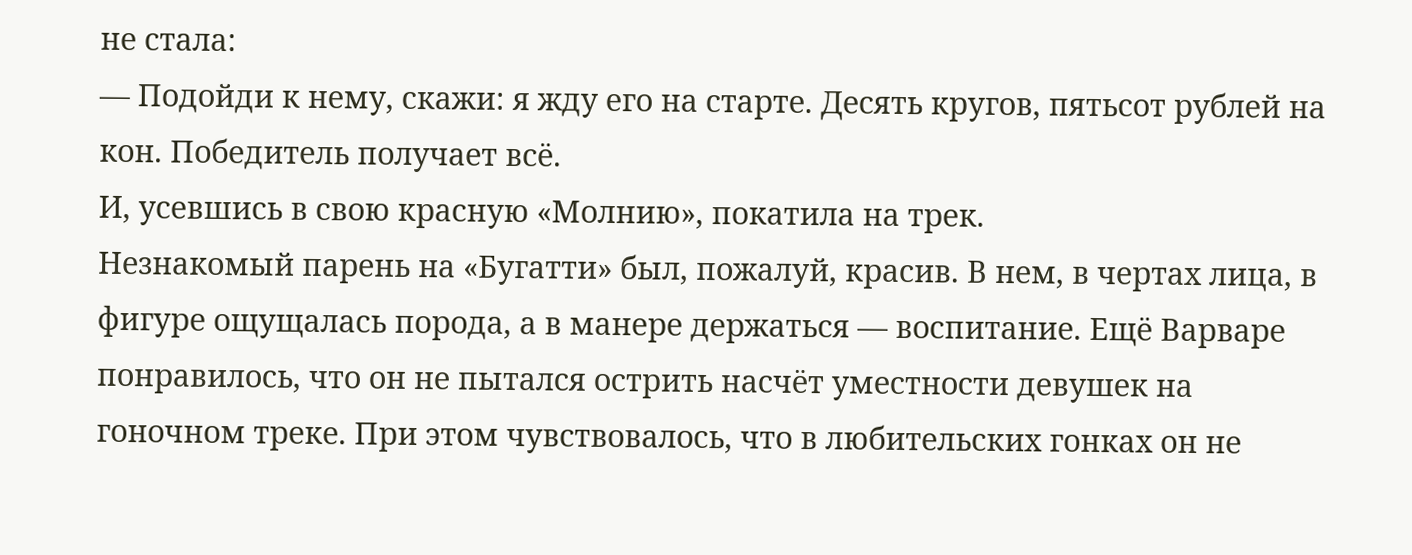не стала:
— Подойди к нему, скажи: я жду его на старте. Десять кругов, пятьсот рублей на кон. Победитель получает всё.
И, усевшись в свою красную «Молнию», покатила на трек.
Незнакомый парень на «Бугатти» был, пожалуй, красив. В нем, в чертах лица, в фигуре ощущалась порода, а в манере держаться — воспитание. Ещё Варваре понравилось, что он не пытался острить насчёт уместности девушек на гоночном треке. При этом чувствовалось, что в любительских гонках он не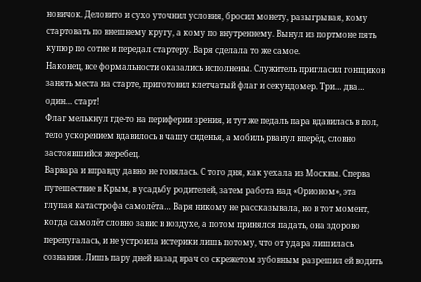новичок. Деловито и сухо уточнил условия, бросил монету, разыгрывая, кому стартовать по внешнему кругу, а кому по внутреннему. Вынул из портмоне пять купюр по сотне и передал стартеру. Варя сделала то же самое.
Наконец, все формальности оказались исполнены. Служитель пригласил гонщиков занять места на старте, приготовил клетчатый флаг и секундомер. Три… два… один… старт!
Флаг мелькнул где-то на периферии зрения, и тут же педаль пара вдавилась в пол, тело ускорением вдавилось в чашу сиденья, а мобиль рванул вперёд, словно застоявшийся жеребец.
Варвара и вправду давно не гонялась. С того дня, как уехала из Москвы. Сперва путешествие в Крым, в усадьбу родителей, затем работа над «Орионом», эта глупая катастрофа самолёта… Варя никому не рассказывала, но в тот момент, когда самолёт словно завис в воздухе, а потом принялся падать, она здорово перепугалась, и не устроила истерики лишь потому, что от удара лишилась сознания. Лишь пару дней назад врач со скрежетом зубовным разрешил ей водить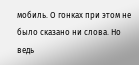мобиль. О гонках при этом не было сказано ни слова. Но ведь